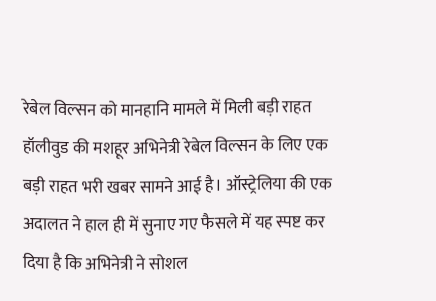रेबेल विल्सन को मानहानि मामले में मिली बड़ी राहत
हॉलीवुड की मशहूर अभिनेत्री रेबेल विल्सन के लिए एक बड़ी राहत भरी खबर सामने आई है। ऑस्ट्रेलिया की एक अदालत ने हाल ही में सुनाए गए फैसले में यह स्पष्ट कर दिया है कि अभिनेत्री ने सोशल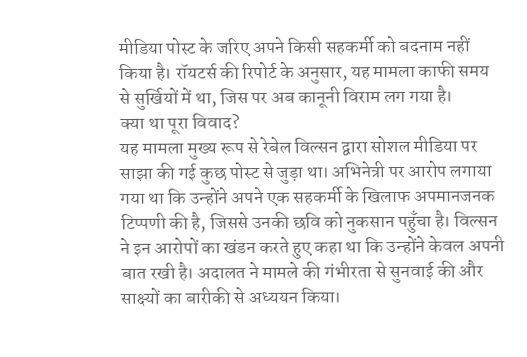मीडिया पोस्ट के जरिए अपने किसी सहकर्मी को बदनाम नहीं किया है। रॉयटर्स की रिपोर्ट के अनुसार, यह मामला काफी समय से सुर्खियों में था, जिस पर अब कानूनी विराम लग गया है।
क्या था पूरा विवाद?
यह मामला मुख्य रूप से रेबेल विल्सन द्वारा सोशल मीडिया पर साझा की गई कुछ पोस्ट से जुड़ा था। अभिनेत्री पर आरोप लगाया गया था कि उन्होंने अपने एक सहकर्मी के खिलाफ अपमानजनक टिप्पणी की है, जिससे उनकी छवि को नुकसान पहुँचा है। विल्सन ने इन आरोपों का खंडन करते हुए कहा था कि उन्होंने केवल अपनी बात रखी है। अदालत ने मामले की गंभीरता से सुनवाई की और साक्ष्यों का बारीकी से अध्ययन किया।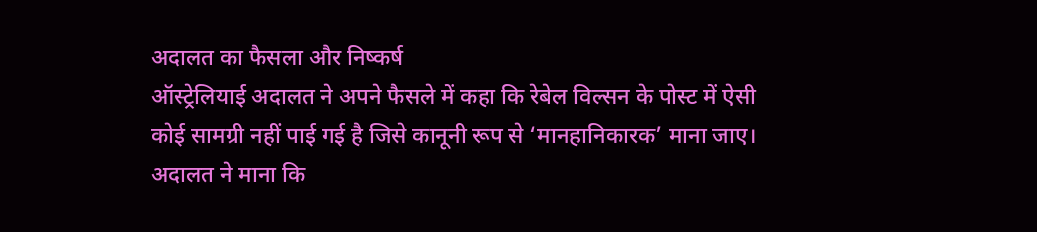अदालत का फैसला और निष्कर्ष
ऑस्ट्रेलियाई अदालत ने अपने फैसले में कहा कि रेबेल विल्सन के पोस्ट में ऐसी कोई सामग्री नहीं पाई गई है जिसे कानूनी रूप से ‘मानहानिकारक’ माना जाए। अदालत ने माना कि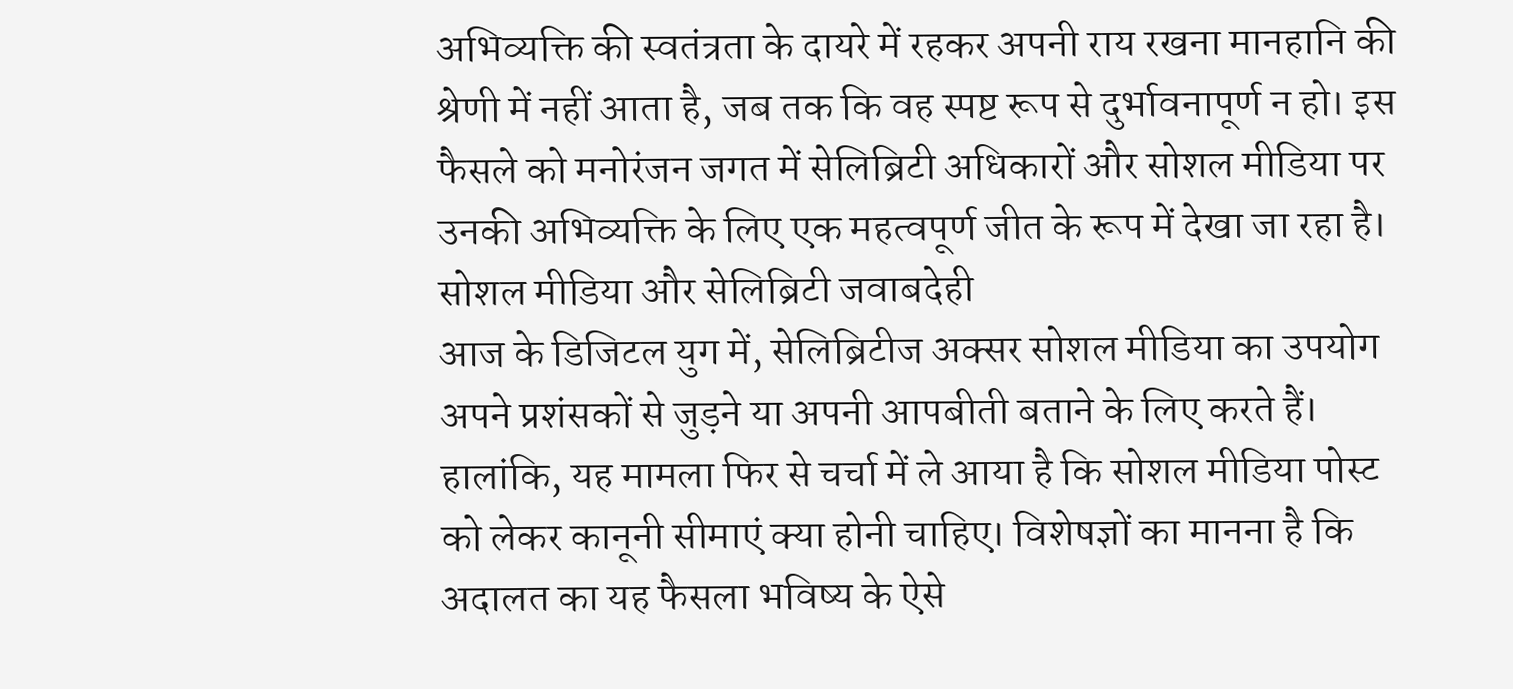अभिव्यक्ति की स्वतंत्रता के दायरे में रहकर अपनी राय रखना मानहानि की श्रेणी में नहीं आता है, जब तक कि वह स्पष्ट रूप से दुर्भावनापूर्ण न हो। इस फैसले को मनोरंजन जगत में सेलिब्रिटी अधिकारों और सोशल मीडिया पर उनकी अभिव्यक्ति के लिए एक महत्वपूर्ण जीत के रूप में देखा जा रहा है।
सोशल मीडिया और सेलिब्रिटी जवाबदेही
आज के डिजिटल युग में, सेलिब्रिटीज अक्सर सोशल मीडिया का उपयोग अपने प्रशंसकों से जुड़ने या अपनी आपबीती बताने के लिए करते हैं। हालांकि, यह मामला फिर से चर्चा में ले आया है कि सोशल मीडिया पोस्ट को लेकर कानूनी सीमाएं क्या होनी चाहिए। विशेषज्ञों का मानना है कि अदालत का यह फैसला भविष्य के ऐसे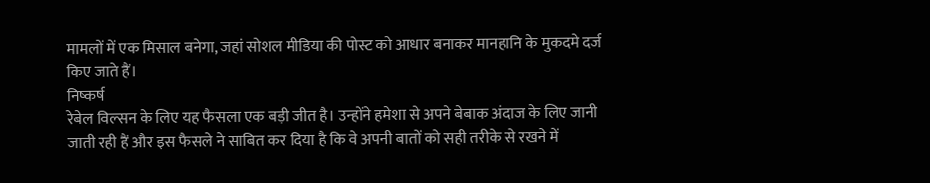मामलों में एक मिसाल बनेगा, जहां सोशल मीडिया की पोस्ट को आधार बनाकर मानहानि के मुकदमे दर्ज किए जाते हैं।
निष्कर्ष
रेबेल विल्सन के लिए यह फैसला एक बड़ी जीत है। उन्होंने हमेशा से अपने बेबाक अंदाज के लिए जानी जाती रही हैं और इस फैसले ने साबित कर दिया है कि वे अपनी बातों को सही तरीके से रखने में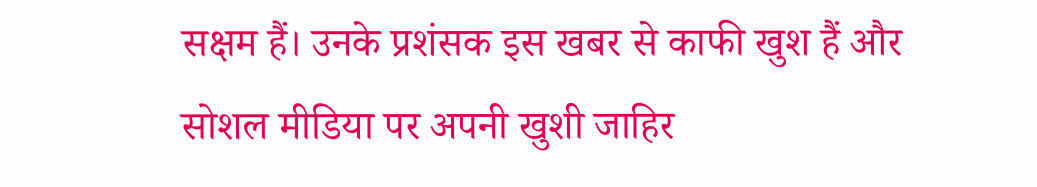सक्षम हैं। उनके प्रशंसक इस खबर से काफी खुश हैं और सोशल मीडिया पर अपनी खुशी जाहिर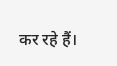कर रहे हैं।